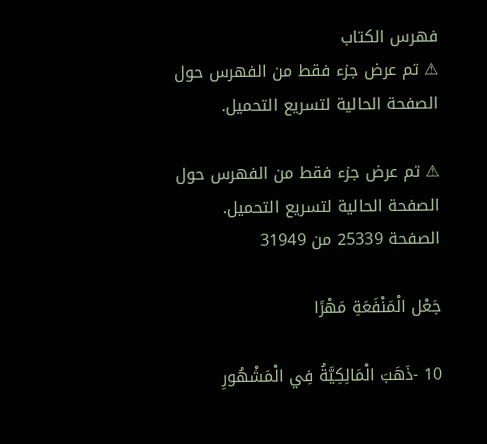فهرس الكتاب
⚠ تم عرض جزء فقط من الفهرس حول الصفحة الحالية لتسريع التحميل.

⚠ تم عرض جزء فقط من الفهرس حول الصفحة الحالية لتسريع التحميل.
الصفحة 25339 من 31949

جَعْل الْمَنْفَعَةِ مَهْرًا

10 -ذَهَبَ الْمَالِكِيَّةُ فِي الْمَشْهُورِ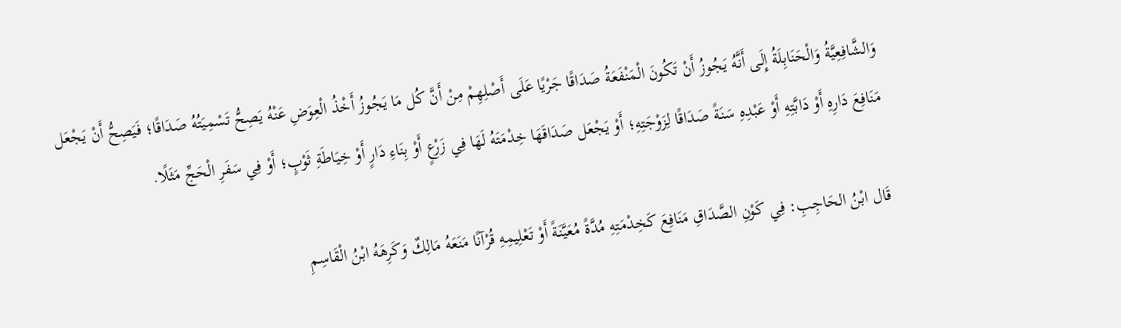وَالشَّافِعِيَّةُ وَالْحَنَابِلَةُ إِلَى أَنَّهُ يَجُوزُ أَنْ تَكُونَ الْمَنْفَعَةُ صَدَاقًا جَرْيًا عَلَى أَصْلِهِمْ مِنْ أَنَّ كُل مَا يَجُوزُ أَخْذُ الْعِوَضِ عَنْهُ يَصِحُّ تَسْمِيَتُهُ صَدَاقًا؛ فَيَصِحُّ أَنْ يَجْعَل مَنَافِعَ دَارِهِ أَوْ دَابَّتِهِ أَوْ عَبْدِهِ سَنَةً صَدَاقًا لِزَوْجَتِهِ؛ أَوْ يَجْعَل صَدَاقَهَا خِدْمَتَهُ لَهَا فِي زَرْعٍ أَوْ بِنَاءِ دَارٍ أَوْ خِيَاطَةِ ثَوْبٍ؛ أَوْ فِي سَفَرِ الْحَجِّ مَثَلًا.

قَال ابْنُ الحَاجِبِ: فِي كَوْنِ الصَّدَاقِ مَنَافِعَ كَخِدْمَتِهِ مُدَّةً مُعَيَّنَةً أَوْ تَعْلِيمِهِ قُرْآنًا مَنَعَهُ مَالِكٌ وَكَرِهَهُ ابْنُ الْقَاسِمِ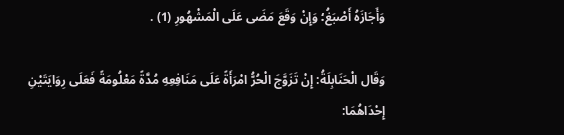وَأَجَازَهُ أَصْبَغُ؛ وَإِنْ وَقَعَ مَضَى عَلَى الْمَشْهُورِ (1) .

وَقَال الْحَنَابِلَةُ: إِنْ تَزَوَّجَ الْحُرُّ امْرَأَةً عَلَى مَنَافِعِهِ مُدَّةً مَعْلُومَةً فَعَلَى رِوَايَتَيْنِ إِحْدَاهُمَا: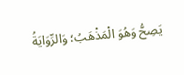يَصِحُّ وَهُوَ الْمَذْهَبُ؛ وَالرِّوَايَةُ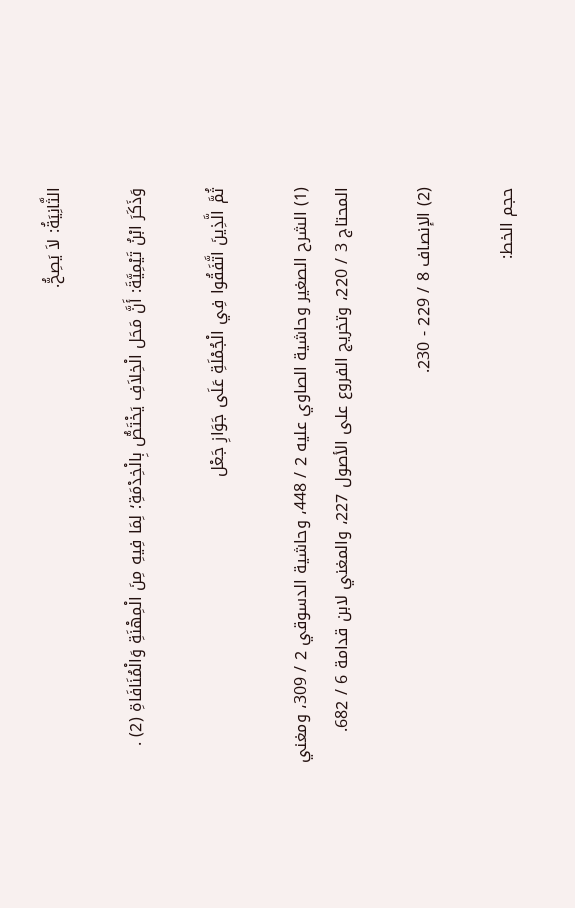الثَّانِيَةُ: لاَ يَصِحُّ.

وَذَكَرَ ابْنُ تَيْمِيَّةَ: أَنَّ مَحَل الْخِلاَفِ يَخْتَصُّ بِالْخِدْمَةِ؛ لِمَا فِيهِ مِنَ الْمِهْنَةِ وَالْمُنَافَاةِ (2) .

ثُمَّ الَّذِينَ اتَّفَقُوا فِي الْجُمْلَةِ عَلَى جَوَازِ جَعْل

(1) الشرح الصغير وحاشية الصاوي عليه 2 / 448، وحاشية الدسوقي 2 / 309، ومغني المحتاج 3 / 220، وتخريج الفروع على الأصول 227، والمغني لابن قدامة 6 / 682.

(2) الإنصاف 8 / 229 - 230.

حجم الخط: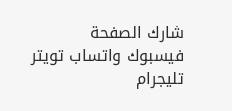شارك الصفحة
فيسبوك واتساب تويتر تليجرام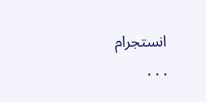انستجرام
. . .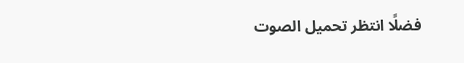فضلًا انتظر تحميل الصوت